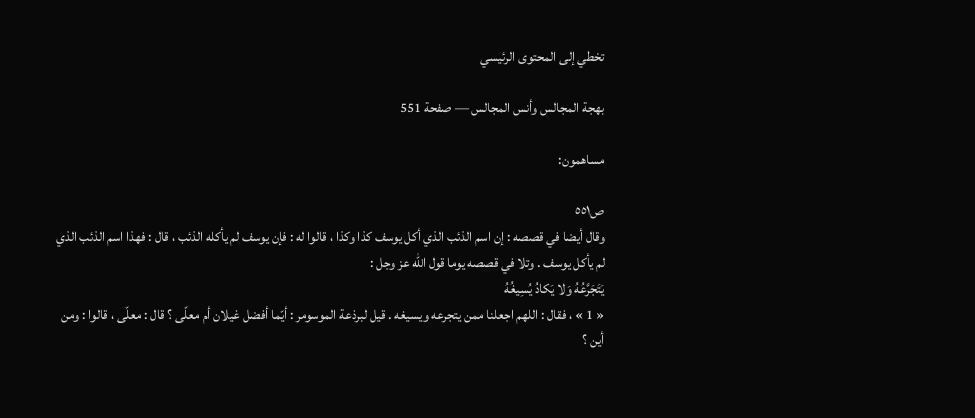تخطي إلى المحتوى الرئيسي

بهجة المجالس وأنس المجالس — صفحة 551

مساهمون:

ص٥٥١
وقال أيضا في قصصه : إن اسم الذئب الذي أكل يوسف كذا وكذا ، قالوا له : فإن يوسف لم يأكله الذئب ، قال : فهذا اسم الذئب الذي لم يأكل يوسف . وتلا في قصصه يوما قول اللّه عز وجل :
يَتَجَرَّعُهُ وَلا يَكادُ يُسِيغُهُ
« 1 » ، فقال : اللهم اجعلنا ممن يتجرعه ويسيغه . قيل لبرذعة الموسومر : أيّما أفضل غيلان أم معلّى ؟ قال : معلّى ، قالوا : ومن أين ؟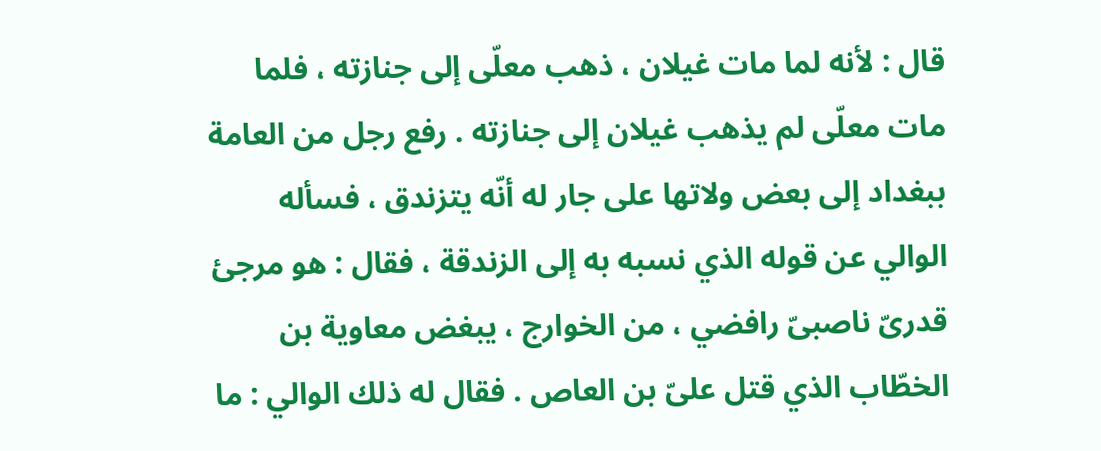قال : لأنه لما مات غيلان ، ذهب معلّى إلى جنازته ، فلما مات معلّى لم يذهب غيلان إلى جنازته . رفع رجل من العامة ببغداد إلى بعض ولاتها على جار له أنّه يتزندق ، فسأله الوالي عن قوله الذي نسبه به إلى الزندقة ، فقال : هو مرجئ قدرىّ ناصبىّ رافضي ، من الخوارج ، يبغض معاوية بن الخطّاب الذي قتل علىّ بن العاص . فقال له ذلك الوالي : ما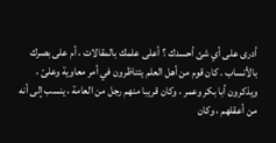أدرى على أي شئ أحسدك ؟ أعلى علمك بالمقالات ، أم على بصرك بالأنساب . كان قوم من أهل العلم يتناظرون في أمر معاوية وعلىّ ، ويذكرون أبا بكر وعمر ، وكان قريبا منهم رجل من العامة ، ينسب إلى أنه من أعقلهم ، وكان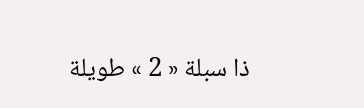ذا سبلة « 2 » طويلة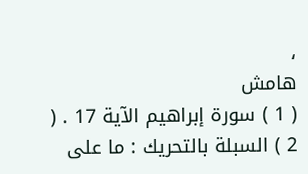،
هامش
( 1 ) سورة إبراهيم الآية 17 . ( 2 ) السبلة بالتحريك : ما على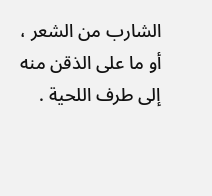الشارب من الشعر ، أو ما على الذقن منه إلى طرف اللحية .